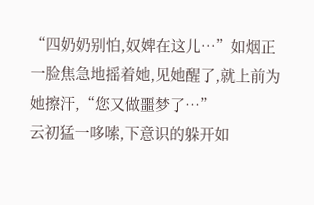“四奶奶别怕,奴婢在这儿…”如烟正一脸焦急地摇着她,见她醒了,就上前为她擦汗,“您又做噩梦了…”
云初猛一哆嗦,下意识的躲开如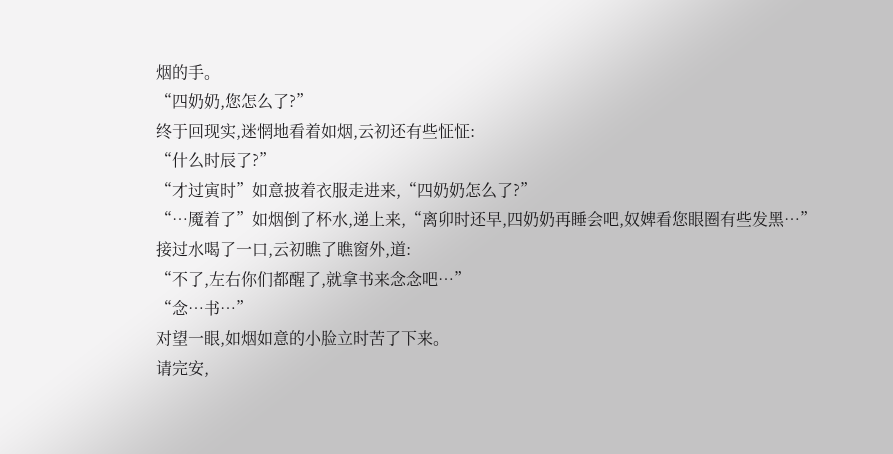烟的手。
“四奶奶,您怎么了?”
终于回现实,迷惘地看着如烟,云初还有些怔怔:
“什么时辰了?”
“才过寅时”如意披着衣服走进来,“四奶奶怎么了?”
“…魇着了”如烟倒了杯水,递上来,“离卯时还早,四奶奶再睡会吧,奴婢看您眼圈有些发黑…”
接过水喝了一口,云初瞧了瞧窗外,道:
“不了,左右你们都醒了,就拿书来念念吧…”
“念…书…”
对望一眼,如烟如意的小脸立时苦了下来。
请完安,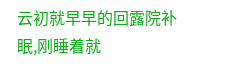云初就早早的回露院补眠,刚睡着就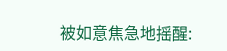被如意焦急地摇醒: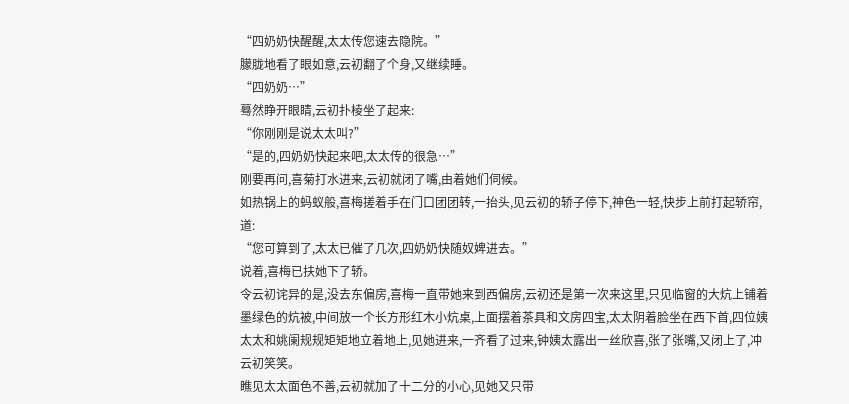“四奶奶快醒醒,太太传您速去隐院。”
朦胧地看了眼如意,云初翻了个身,又继续睡。
“四奶奶…”
蓦然睁开眼睛,云初扑棱坐了起来:
“你刚刚是说太太叫?”
“是的,四奶奶快起来吧,太太传的很急…”
刚要再问,喜菊打水进来,云初就闭了嘴,由着她们伺候。
如热锅上的蚂蚁般,喜梅搓着手在门口团团转,一抬头,见云初的轿子停下,神色一轻,快步上前打起轿帘,道:
“您可算到了,太太已催了几次,四奶奶快随奴婢进去。”
说着,喜梅已扶她下了轿。
令云初诧异的是,没去东偏房,喜梅一直带她来到西偏房,云初还是第一次来这里,只见临窗的大炕上铺着墨绿色的炕被,中间放一个长方形红木小炕桌,上面摆着茶具和文房四宝,太太阴着脸坐在西下首,四位姨太太和姚阑规规矩矩地立着地上,见她进来,一齐看了过来,钟姨太露出一丝欣喜,张了张嘴,又闭上了,冲云初笑笑。
瞧见太太面色不善,云初就加了十二分的小心,见她又只带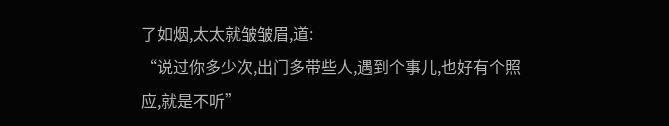了如烟,太太就皱皱眉,道:
“说过你多少次,出门多带些人,遇到个事儿,也好有个照应,就是不听”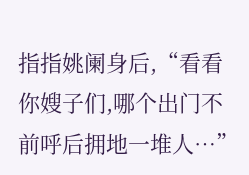指指姚阑身后,“看看你嫂子们,哪个出门不前呼后拥地一堆人…”